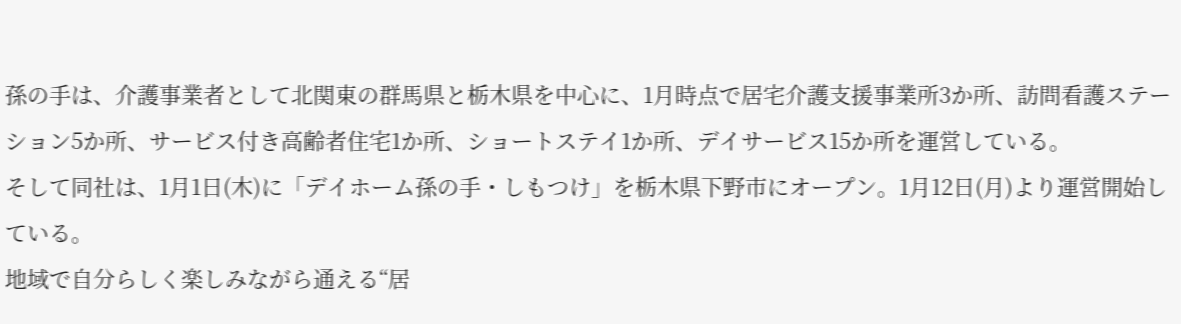孫の手は、介護事業者として北関東の群馬県と栃木県を中心に、1月時点で居宅介護支援事業所3か所、訪問看護ステーション5か所、サービス付き高齢者住宅1か所、ショートステイ1か所、デイサービス15か所を運営している。
そして同社は、1月1日(木)に「デイホーム孫の手・しもつけ」を栃木県下野市にオープン。1月12日(月)より運営開始している。
地域で自分らしく楽しみながら通える“居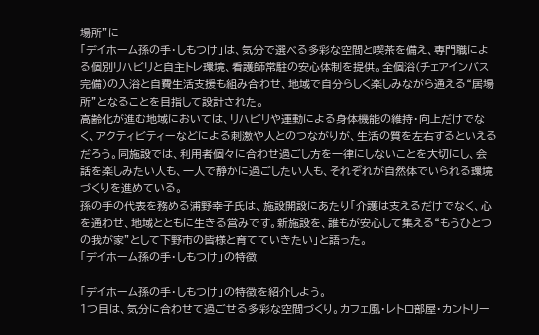場所”に
「デイホーム孫の手・しもつけ」は、気分で選べる多彩な空間と喫茶を備え、専門職による個別リハビリと自主トレ環境、看護師常駐の安心体制を提供。全個浴(チェアインバス完備)の入浴と自費生活支援も組み合わせ、地域で自分らしく楽しみながら通える“居場所”となることを目指して設計された。
高齢化が進む地域においては、リハビリや運動による身体機能の維持・向上だけでなく、アクティビティーなどによる刺激や人とのつながりが、生活の質を左右するといえるだろう。同施設では、利用者個々に合わせ過ごし方を一律にしないことを大切にし、会話を楽しみたい人も、一人で静かに過ごしたい人も、それぞれが自然体でいられる環境づくりを進めている。
孫の手の代表を務める浦野幸子氏は、施設開設にあたり「介護は支えるだけでなく、心を通わせ、地域とともに生きる営みです。新施設を、誰もが安心して集える“もうひとつの我が家”として下野市の皆様と育てていきたい」と語った。
「デイホーム孫の手・しもつけ」の特徴

「デイホーム孫の手・しもつけ」の特徴を紹介しよう。
1つ目は、気分に合わせて過ごせる多彩な空間づくり。カフェ風・レトロ部屋・カントリー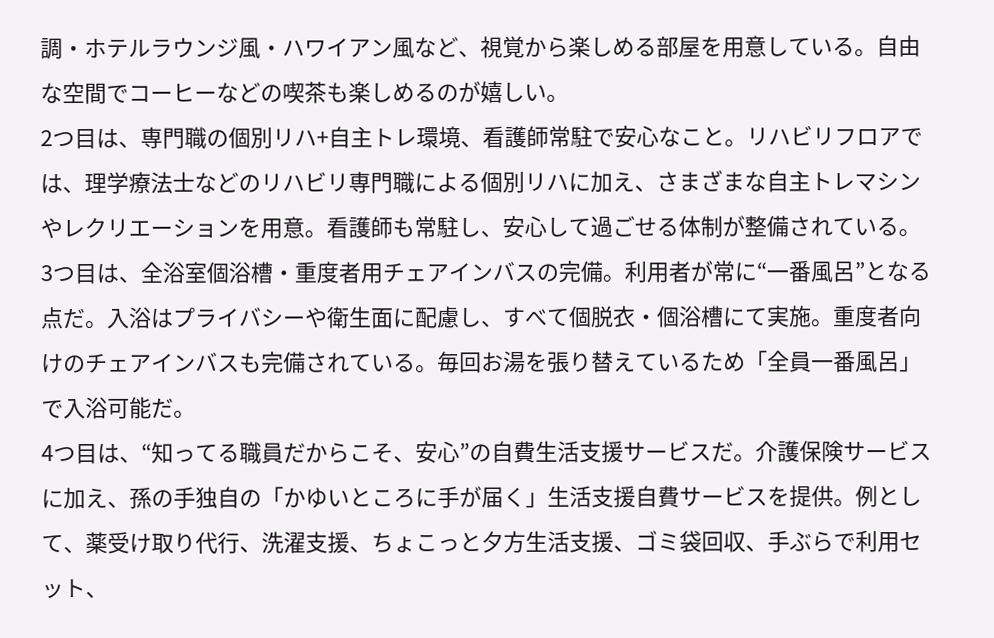調・ホテルラウンジ風・ハワイアン風など、視覚から楽しめる部屋を用意している。自由な空間でコーヒーなどの喫茶も楽しめるのが嬉しい。
2つ目は、専門職の個別リハ+自主トレ環境、看護師常駐で安心なこと。リハビリフロアでは、理学療法士などのリハビリ専門職による個別リハに加え、さまざまな自主トレマシンやレクリエーションを用意。看護師も常駐し、安心して過ごせる体制が整備されている。
3つ目は、全浴室個浴槽・重度者用チェアインバスの完備。利用者が常に“一番風呂”となる点だ。入浴はプライバシーや衛生面に配慮し、すべて個脱衣・個浴槽にて実施。重度者向けのチェアインバスも完備されている。毎回お湯を張り替えているため「全員一番風呂」で入浴可能だ。
4つ目は、“知ってる職員だからこそ、安心”の自費生活支援サービスだ。介護保険サービスに加え、孫の手独自の「かゆいところに手が届く」生活支援自費サービスを提供。例として、薬受け取り代行、洗濯支援、ちょこっと夕方生活支援、ゴミ袋回収、手ぶらで利用セット、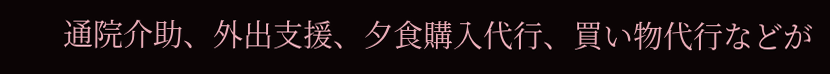通院介助、外出支援、夕食購入代行、買い物代行などが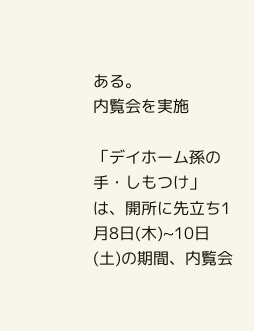ある。
内覧会を実施

「デイホーム孫の手・しもつけ」は、開所に先立ち1月8日(木)~10日(土)の期間、内覧会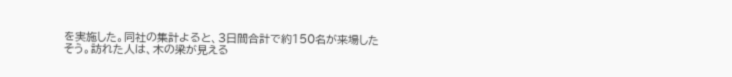を実施した。同社の集計よると、3日間合計で約150名が来場したそう。訪れた人は、木の梁が見える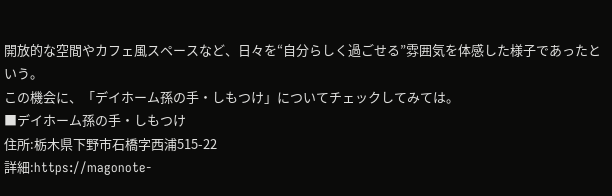開放的な空間やカフェ風スペースなど、日々を“自分らしく過ごせる”雰囲気を体感した様子であったという。
この機会に、「デイホーム孫の手・しもつけ」についてチェックしてみては。
■デイホーム孫の手・しもつけ
住所:栃木県下野市石橋字西浦515-22
詳細:https://magonote-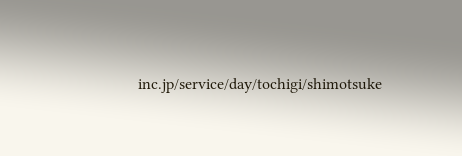inc.jp/service/day/tochigi/shimotsuke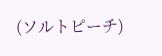(ソルトピーチ)